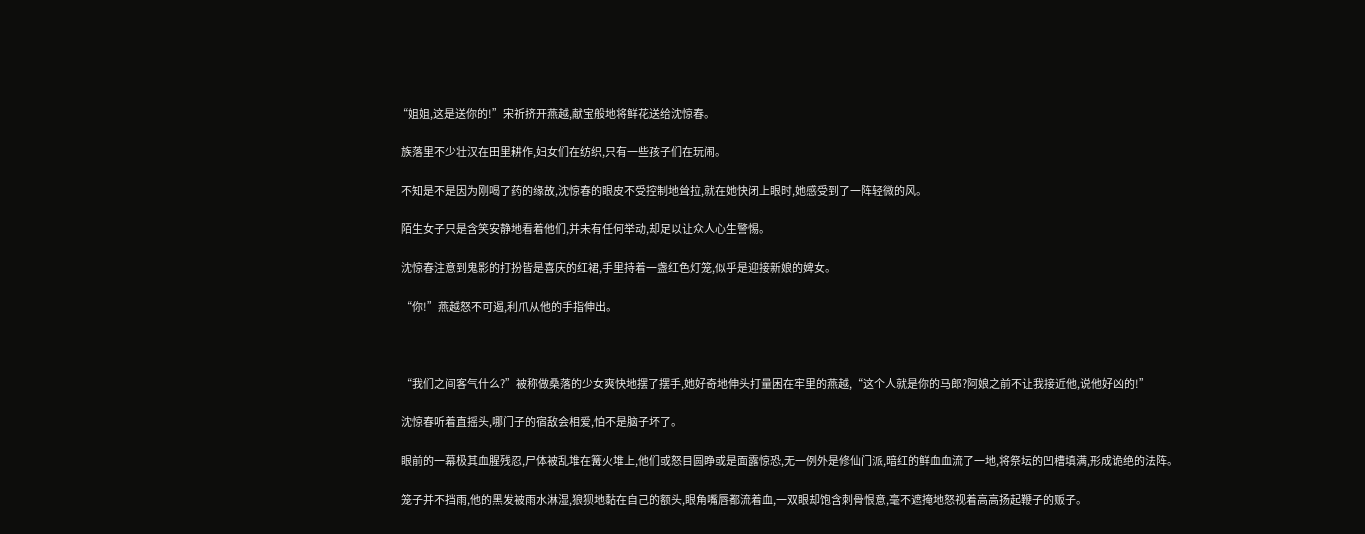“姐姐,这是送你的!”宋祈挤开燕越,献宝般地将鲜花送给沈惊春。

  族落里不少壮汉在田里耕作,妇女们在纺织,只有一些孩子们在玩闹。

  不知是不是因为刚喝了药的缘故,沈惊春的眼皮不受控制地耸拉,就在她快闭上眼时,她感受到了一阵轻微的风。

  陌生女子只是含笑安静地看着他们,并未有任何举动,却足以让众人心生警惕。

  沈惊春注意到鬼影的打扮皆是喜庆的红裙,手里持着一盏红色灯笼,似乎是迎接新娘的婢女。

  “你!”燕越怒不可遏,利爪从他的手指伸出。



  “我们之间客气什么?”被称做桑落的少女爽快地摆了摆手,她好奇地伸头打量困在牢里的燕越,“这个人就是你的马郎?阿娘之前不让我接近他,说他好凶的!”

  沈惊春听着直摇头,哪门子的宿敌会相爱,怕不是脑子坏了。

  眼前的一幕极其血腥残忍,尸体被乱堆在篝火堆上,他们或怒目圆睁或是面露惊恐,无一例外是修仙门派,暗红的鲜血血流了一地,将祭坛的凹槽填满,形成诡绝的法阵。

  笼子并不挡雨,他的黑发被雨水淋湿,狼狈地黏在自己的额头,眼角嘴唇都流着血,一双眼却饱含刺骨恨意,毫不遮掩地怒视着高高扬起鞭子的贩子。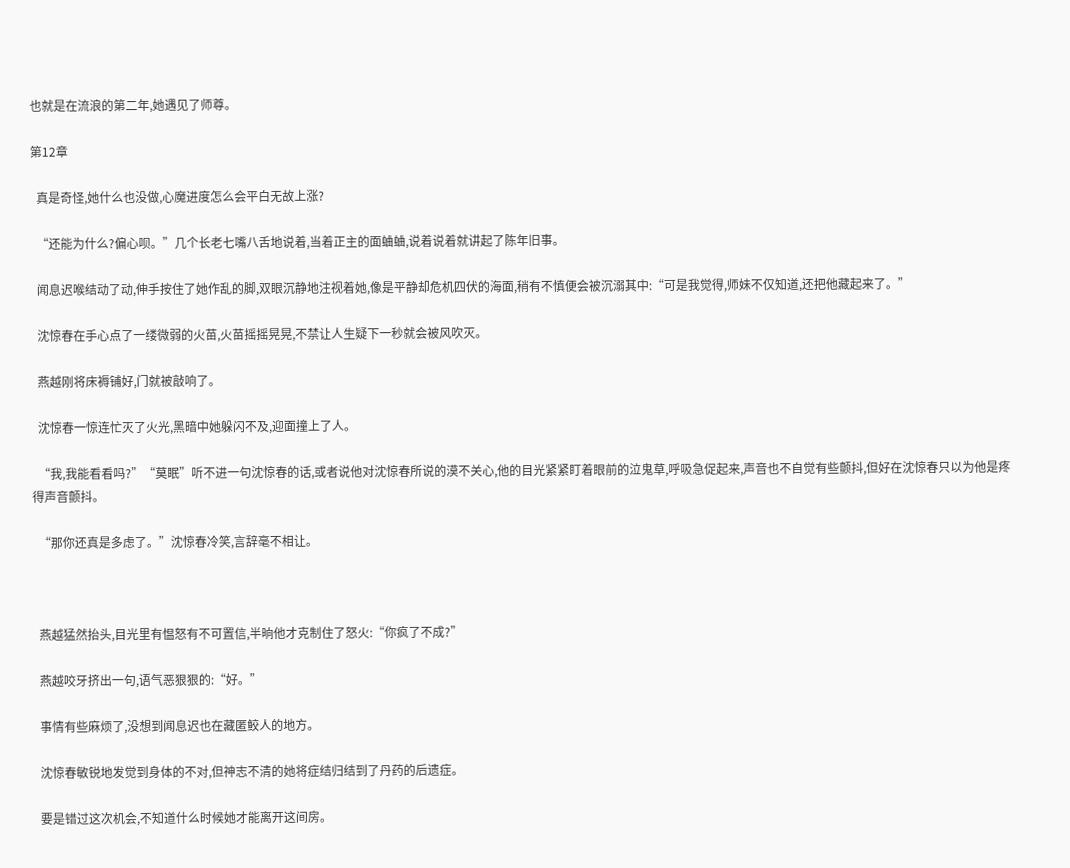也就是在流浪的第二年,她遇见了师尊。

第12章

  真是奇怪,她什么也没做,心魔进度怎么会平白无故上涨?

  “还能为什么?偏心呗。”几个长老七嘴八舌地说着,当着正主的面蛐蛐,说着说着就讲起了陈年旧事。

  闻息迟喉结动了动,伸手按住了她作乱的脚,双眼沉静地注视着她,像是平静却危机四伏的海面,稍有不慎便会被沉溺其中:“可是我觉得,师妹不仅知道,还把他藏起来了。”

  沈惊春在手心点了一缕微弱的火苗,火苗摇摇晃晃,不禁让人生疑下一秒就会被风吹灭。

  燕越刚将床褥铺好,门就被敲响了。

  沈惊春一惊连忙灭了火光,黑暗中她躲闪不及,迎面撞上了人。

  “我,我能看看吗?”“莫眠”听不进一句沈惊春的话,或者说他对沈惊春所说的漠不关心,他的目光紧紧盯着眼前的泣鬼草,呼吸急促起来,声音也不自觉有些颤抖,但好在沈惊春只以为他是疼得声音颤抖。

  “那你还真是多虑了。”沈惊春冷笑,言辞毫不相让。



  燕越猛然抬头,目光里有愠怒有不可置信,半晌他才克制住了怒火:“你疯了不成?”

  燕越咬牙挤出一句,语气恶狠狠的:“好。”

  事情有些麻烦了,没想到闻息迟也在藏匿鲛人的地方。

  沈惊春敏锐地发觉到身体的不对,但神志不清的她将症结归结到了丹药的后遗症。

  要是错过这次机会,不知道什么时候她才能离开这间房。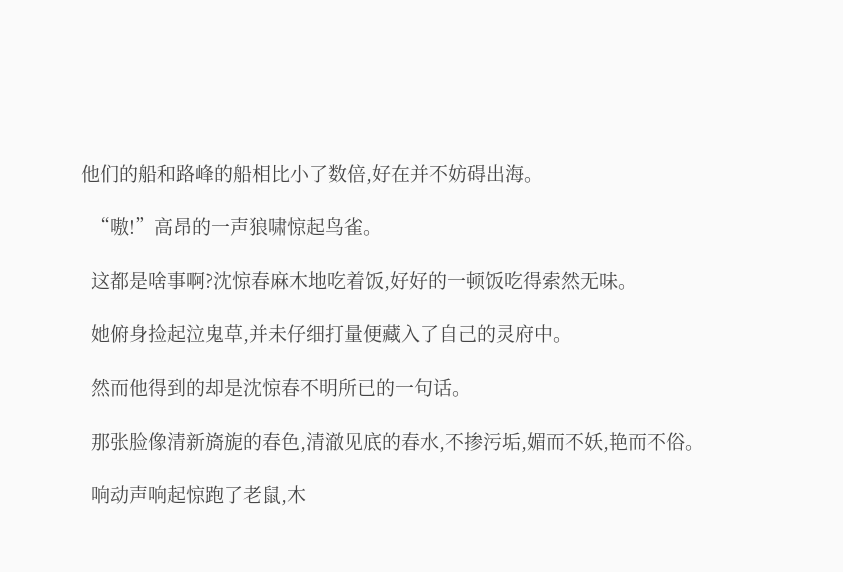他们的船和路峰的船相比小了数倍,好在并不妨碍出海。

  “嗷!”高昂的一声狼啸惊起鸟雀。

  这都是啥事啊?沈惊春麻木地吃着饭,好好的一顿饭吃得索然无味。

  她俯身捡起泣鬼草,并未仔细打量便藏入了自己的灵府中。

  然而他得到的却是沈惊春不明所已的一句话。

  那张脸像清新旖旎的春色,清澈见底的春水,不掺污垢,媚而不妖,艳而不俗。

  响动声响起惊跑了老鼠,木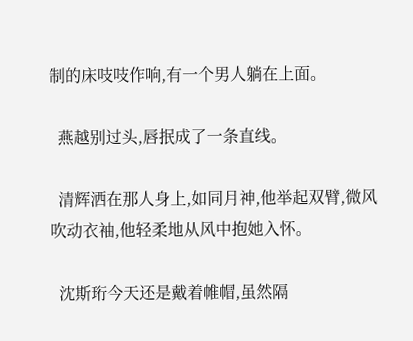制的床吱吱作响,有一个男人躺在上面。

  燕越别过头,唇抿成了一条直线。

  清辉洒在那人身上,如同月神,他举起双臂,微风吹动衣袖,他轻柔地从风中抱她入怀。

  沈斯珩今天还是戴着帷帽,虽然隔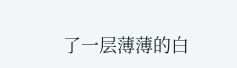了一层薄薄的白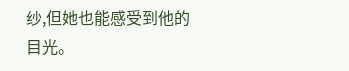纱,但她也能感受到他的目光。